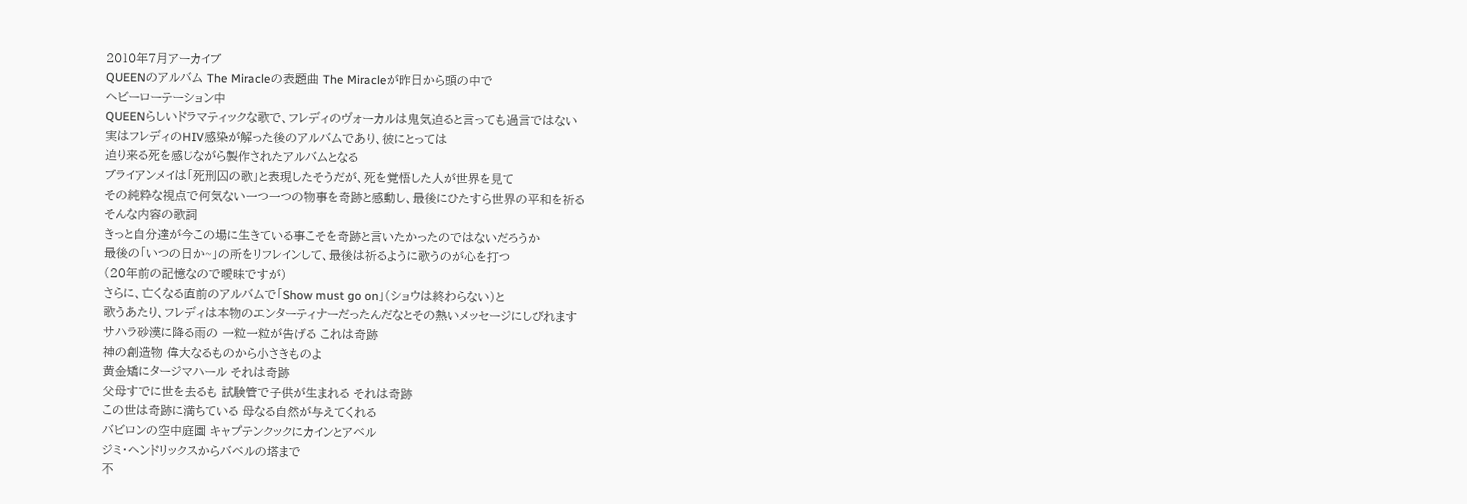2010年7月アーカイブ
QUEENのアルバム The Miracleの表題曲 The Miracleが昨日から頭の中で
ヘビーローテーション中
QUEENらしいドラマティックな歌で、フレディのヴォーカルは鬼気迫ると言っても過言ではない
実はフレディのHIV感染が解った後のアルバムであり、彼にとっては
迫り来る死を感じながら製作されたアルバムとなる
ブライアンメイは「死刑囚の歌」と表現したそうだが、死を覚悟した人が世界を見て
その純粋な視点で何気ない一つ一つの物事を奇跡と感動し、最後にひたすら世界の平和を祈る
そんな内容の歌詞
きっと自分達が今この場に生きている事こそを奇跡と言いたかったのではないだろうか
最後の「いつの日か~」の所をリフレインして、最後は祈るように歌うのが心を打つ
(20年前の記憶なので曖昧ですが)
さらに、亡くなる直前のアルバムで「Show must go on」(ショウは終わらない)と
歌うあたり、フレディは本物のエンターティナーだったんだなとその熱いメッセージにしびれます
サハラ砂漠に降る雨の 一粒一粒が告げる これは奇跡
神の創造物 偉大なるものから小さきものよ
黄金矯にタージマハール それは奇跡
父母すでに世を去るも 試験管で子供が生まれる それは奇跡
この世は奇跡に満ちている 母なる自然が与えてくれる
バビロンの空中庭園 キャプテンクックにカインとアベル
ジミ・ヘンドリックスからバベルの塔まで
不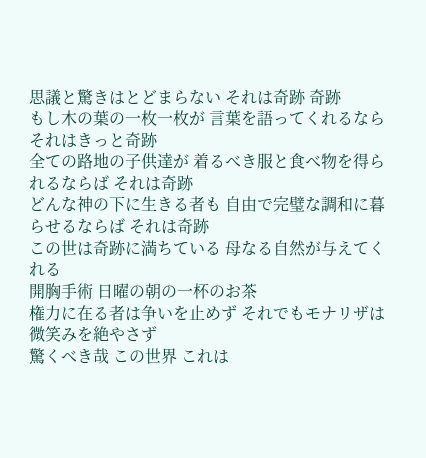思議と驚きはとどまらない それは奇跡 奇跡
もし木の葉の一枚一枚が 言葉を語ってくれるなら それはきっと奇跡
全ての路地の子供達が 着るべき服と食べ物を得られるならば それは奇跡
どんな神の下に生きる者も 自由で完璧な調和に暮らせるならば それは奇跡
この世は奇跡に満ちている 母なる自然が与えてくれる
開胸手術 日曜の朝の一杯のお茶
権力に在る者は争いを止めず それでもモナリザは微笑みを絶やさず
驚くべき哉 この世界 これは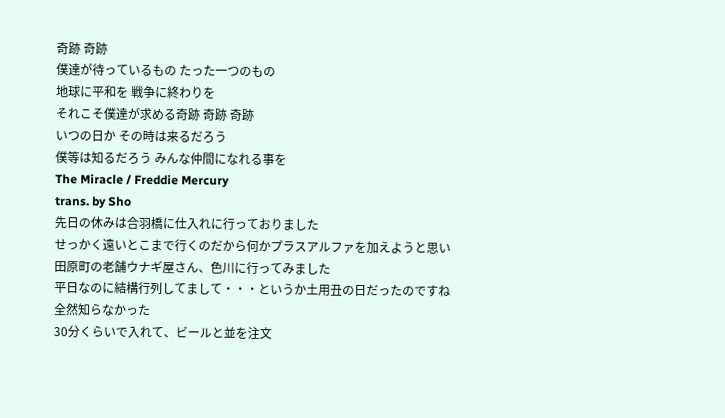奇跡 奇跡
僕達が待っているもの たった一つのもの
地球に平和を 戦争に終わりを
それこそ僕達が求める奇跡 奇跡 奇跡
いつの日か その時は来るだろう
僕等は知るだろう みんな仲間になれる事を
The Miracle / Freddie Mercury
trans. by Sho
先日の休みは合羽橋に仕入れに行っておりました
せっかく遠いとこまで行くのだから何かプラスアルファを加えようと思い
田原町の老舗ウナギ屋さん、色川に行ってみました
平日なのに結構行列してまして・・・というか土用丑の日だったのですね
全然知らなかった
30分くらいで入れて、ビールと並を注文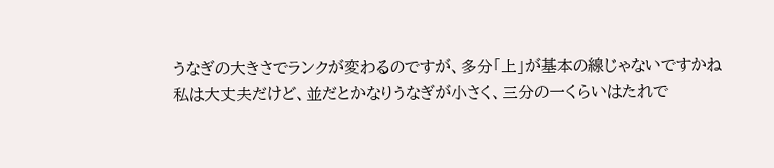うなぎの大きさでランクが変わるのですが、多分「上」が基本の線じゃないですかね
私は大丈夫だけど、並だとかなりうなぎが小さく、三分の一くらいはたれで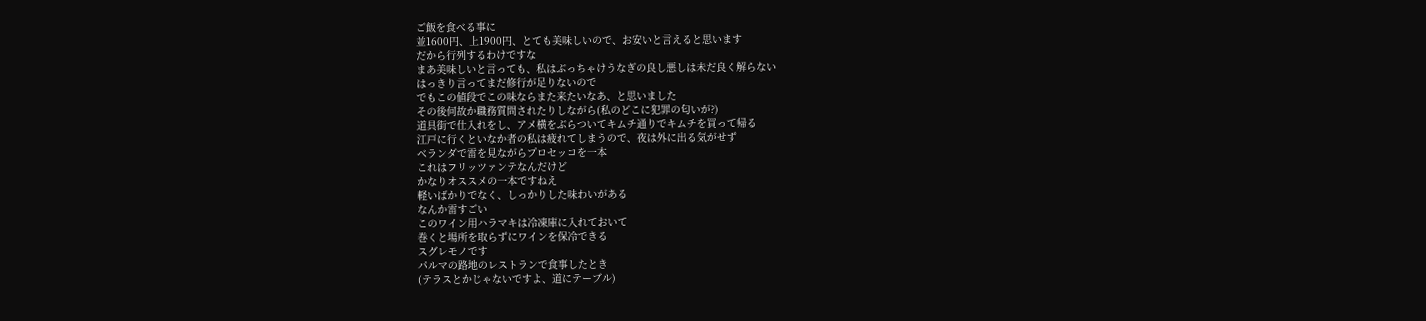ご飯を食べる事に
並1600円、上1900円、とても美味しいので、お安いと言えると思います
だから行列するわけですな
まあ美味しいと言っても、私はぶっちゃけうなぎの良し悪しは未だ良く解らない
はっきり言ってまだ修行が足りないので
でもこの値段でこの味ならまた来たいなあ、と思いました
その後何故か職務質問されたりしながら(私のどこに犯罪の匂いが?)
道具街で仕入れをし、アメ横をぶらついてキムチ通りでキムチを買って帰る
江戸に行くといなか者の私は疲れてしまうので、夜は外に出る気がせず
ベランダで雷を見ながらプロセッコを一本
これはフリッツァンテなんだけど
かなりオススメの一本ですねえ
軽いばかりでなく、しっかりした味わいがある
なんか雷すごい
このワイン用ハラマキは冷凍庫に入れておいて
巻くと場所を取らずにワインを保冷できる
スグレモノです
パルマの路地のレストランで食事したとき
(テラスとかじゃないですよ、道にテーブル)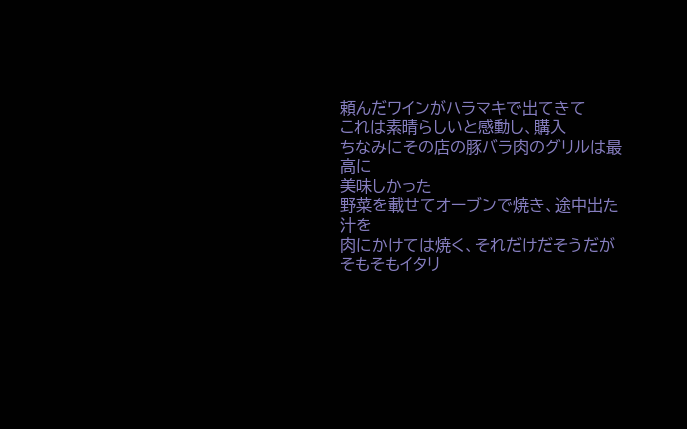頼んだワインがハラマキで出てきて
これは素晴らしいと感動し、購入
ちなみにその店の豚バラ肉のグリルは最高に
美味しかった
野菜を載せてオーブンで焼き、途中出た汁を
肉にかけては焼く、それだけだそうだが
そもそもイタリ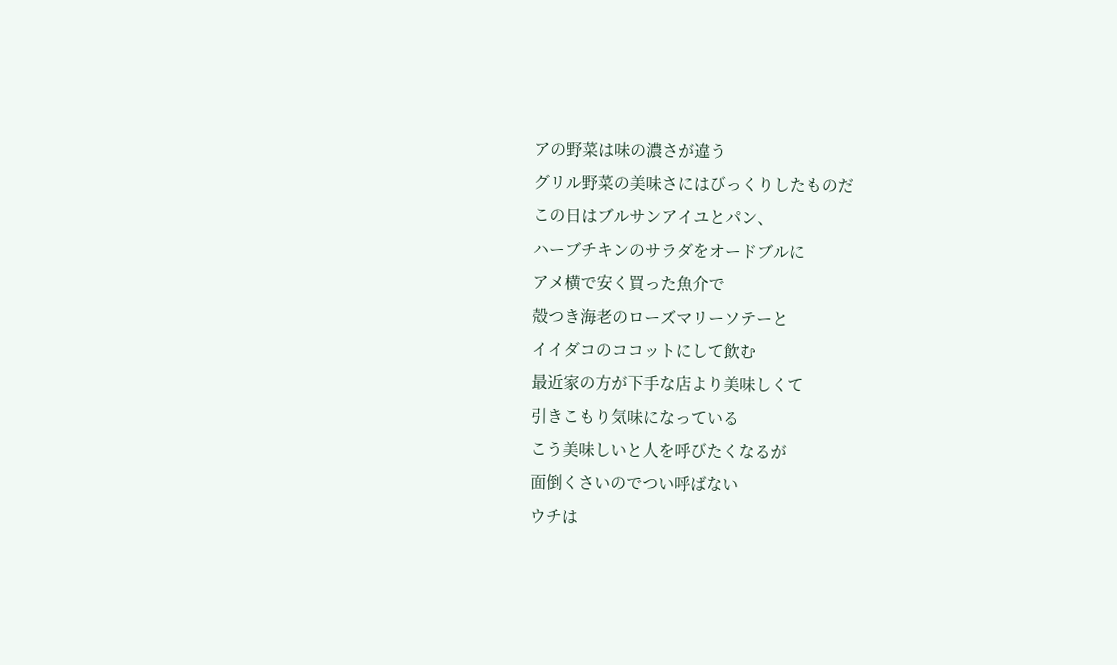アの野菜は味の濃さが違う
グリル野菜の美味さにはびっくりしたものだ
この日はブルサンアイユとパン、
ハーブチキンのサラダをオードブルに
アメ横で安く買った魚介で
殻つき海老のローズマリーソテーと
イイダコのココットにして飲む
最近家の方が下手な店より美味しくて
引きこもり気味になっている
こう美味しいと人を呼びたくなるが
面倒くさいのでつい呼ばない
ウチは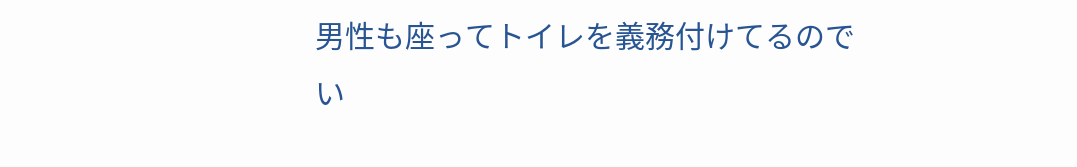男性も座ってトイレを義務付けてるので
い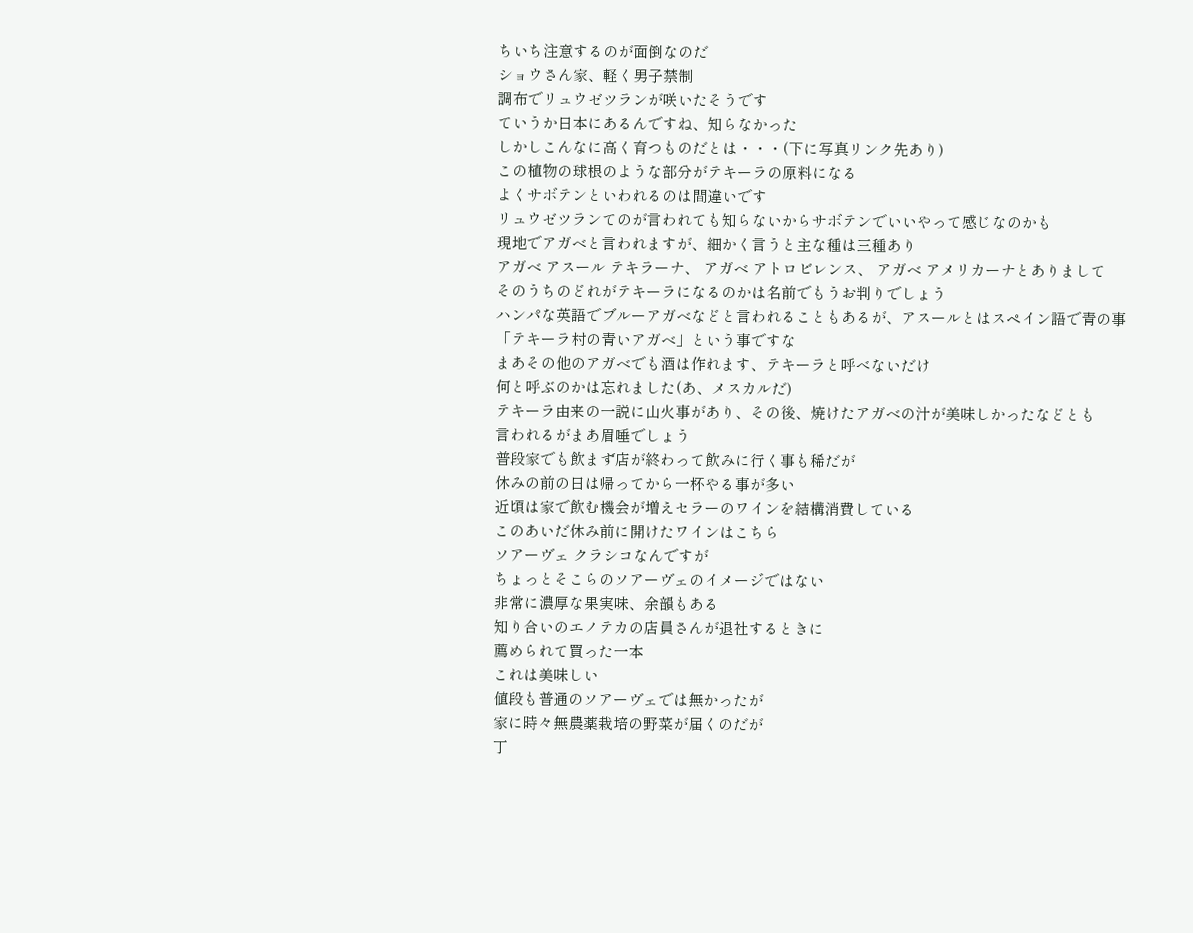ちいち注意するのが面倒なのだ
ショウさん家、軽く男子禁制
調布でリュウゼツランが咲いたそうです
ていうか日本にあるんですね、知らなかった
しかしこんなに高く育つものだとは・・・(下に写真リンク先あり)
この植物の球根のような部分がテキーラの原料になる
よくサボテンといわれるのは間違いです
リュウゼツランてのが言われても知らないからサボテンでいいやって感じなのかも
現地でアガベと言われますが、細かく言うと主な種は三種あり
アガベ アスール テキラーナ、 アガベ アトロビレンス、 アガベ アメリカーナとありまして
そのうちのどれがテキーラになるのかは名前でもうお判りでしょう
ハンパな英語でブルーアガベなどと言われることもあるが、アスールとはスペイン語で青の事
「テキーラ村の青いアガベ」という事ですな
まあその他のアガベでも酒は作れます、テキーラと呼べないだけ
何と呼ぶのかは忘れました(あ、メスカルだ)
テキーラ由来の一説に山火事があり、その後、焼けたアガベの汁が美味しかったなどとも
言われるがまあ眉唾でしょう
普段家でも飲まず店が終わって飲みに行く事も稀だが
休みの前の日は帰ってから一杯やる事が多い
近頃は家で飲む機会が増えセラーのワインを結構消費している
このあいだ休み前に開けたワインはこちら
ソアーヴェ クラシコなんですが
ちょっとそこらのソアーヴェのイメージではない
非常に濃厚な果実味、余韻もある
知り合いのエノテカの店員さんが退社するときに
薦められて買った一本
これは美味しい
値段も普通のソアーヴェでは無かったが
家に時々無農薬栽培の野菜が届くのだが
丁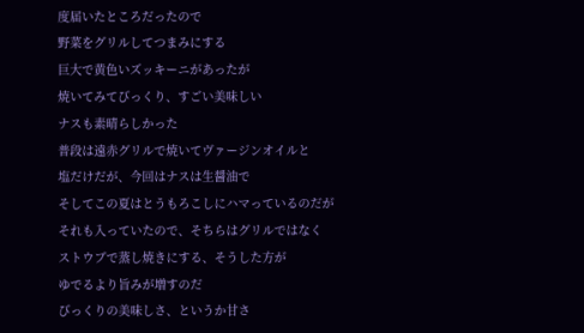度届いたところだったので
野菜をグリルしてつまみにする
巨大で黄色いズッキーニがあったが
焼いてみてびっくり、すごい美味しい
ナスも素晴らしかった
普段は遠赤グリルで焼いてヴァージンオイルと
塩だけだが、今回はナスは生醤油で
そしてこの夏はとうもろこしにハマっているのだが
それも入っていたので、そちらはグリルではなく
ストウブで蒸し焼きにする、そうした方が
ゆでるより旨みが増すのだ
びっくりの美味しさ、というか甘さ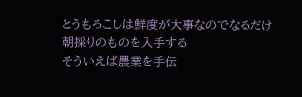とうもろこしは鮮度が大事なのでなるだけ
朝採りのものを入手する
そういえば農業を手伝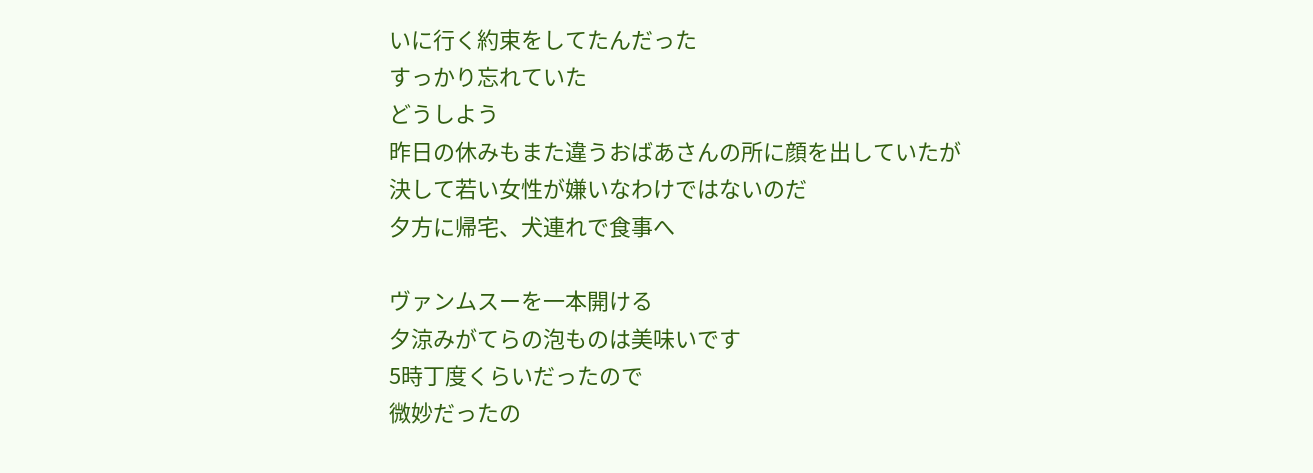いに行く約束をしてたんだった
すっかり忘れていた
どうしよう
昨日の休みもまた違うおばあさんの所に顔を出していたが
決して若い女性が嫌いなわけではないのだ
夕方に帰宅、犬連れで食事へ

ヴァンムスーを一本開ける
夕涼みがてらの泡ものは美味いです
5時丁度くらいだったので
微妙だったの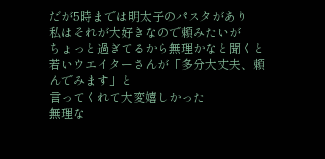だが5時までは明太子のパスタがあり
私はそれが大好きなので頼みたいが
ちょっと過ぎてるから無理かなと聞くと
若いウエイターさんが「多分大丈夫、頼んでみます」と
言ってくれて大変嬉しかった
無理な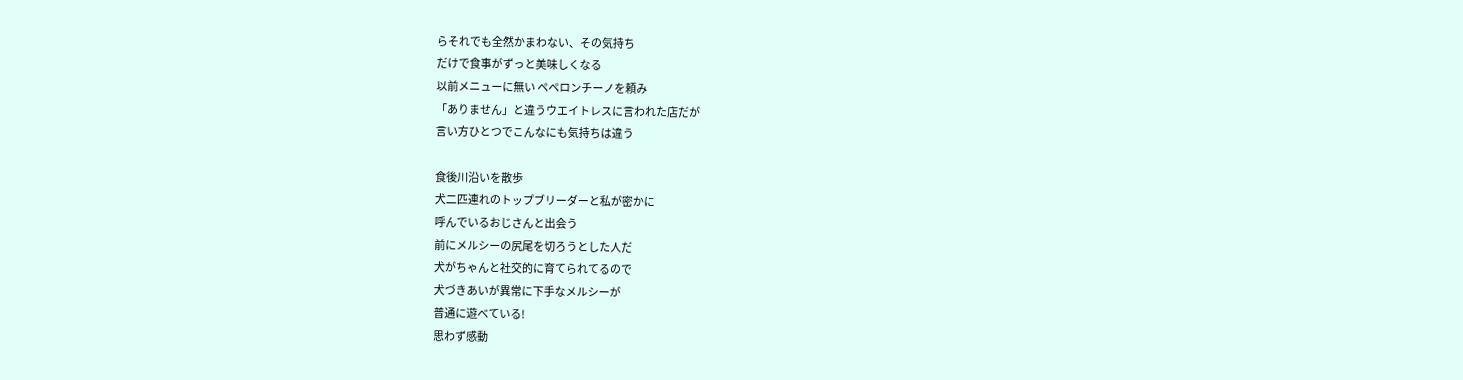らそれでも全然かまわない、その気持ち
だけで食事がずっと美味しくなる
以前メニューに無い ペペロンチーノを頼み
「ありません」と違うウエイトレスに言われた店だが
言い方ひとつでこんなにも気持ちは違う

食後川沿いを散歩
犬二匹連れのトップブリーダーと私が密かに
呼んでいるおじさんと出会う
前にメルシーの尻尾を切ろうとした人だ
犬がちゃんと社交的に育てられてるので
犬づきあいが異常に下手なメルシーが
普通に遊べている!
思わず感動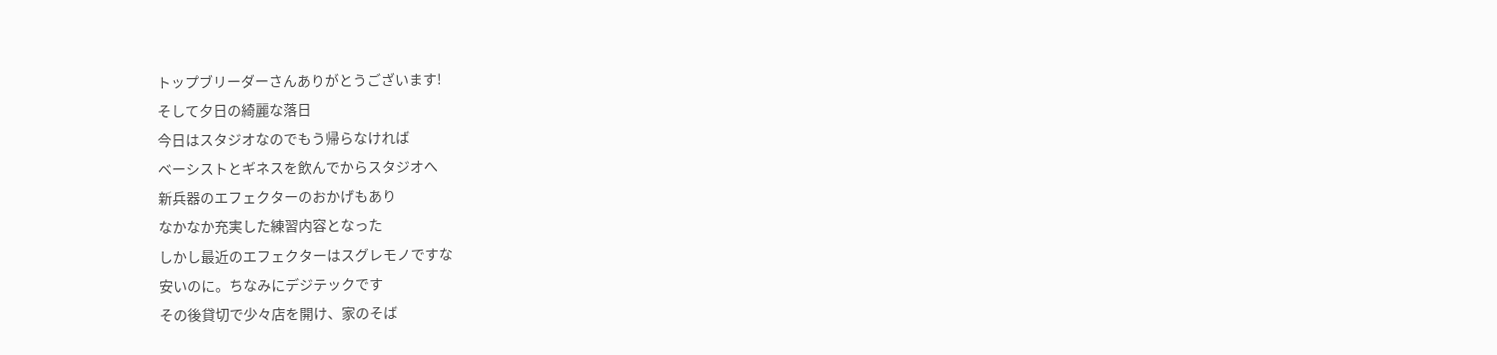トップブリーダーさんありがとうございます!
そして夕日の綺麗な落日
今日はスタジオなのでもう帰らなければ
ベーシストとギネスを飲んでからスタジオへ
新兵器のエフェクターのおかげもあり
なかなか充実した練習内容となった
しかし最近のエフェクターはスグレモノですな
安いのに。ちなみにデジテックです
その後貸切で少々店を開け、家のそば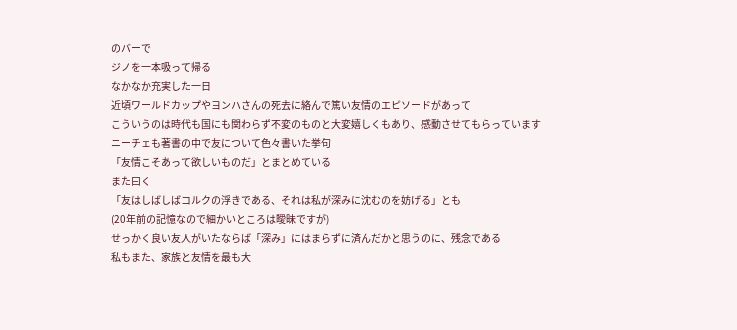のバーで
ジノを一本吸って帰る
なかなか充実した一日
近頃ワールドカップやヨンハさんの死去に絡んで篤い友情のエピソードがあって
こういうのは時代も国にも関わらず不変のものと大変嬉しくもあり、感動させてもらっています
ニーチェも著書の中で友について色々書いた挙句
「友情こそあって欲しいものだ」とまとめている
また曰く
「友はしばしばコルクの浮きである、それは私が深みに沈むのを妨げる」とも
(20年前の記憶なので細かいところは曖昧ですが)
せっかく良い友人がいたならば「深み」にはまらずに済んだかと思うのに、残念である
私もまた、家族と友情を最も大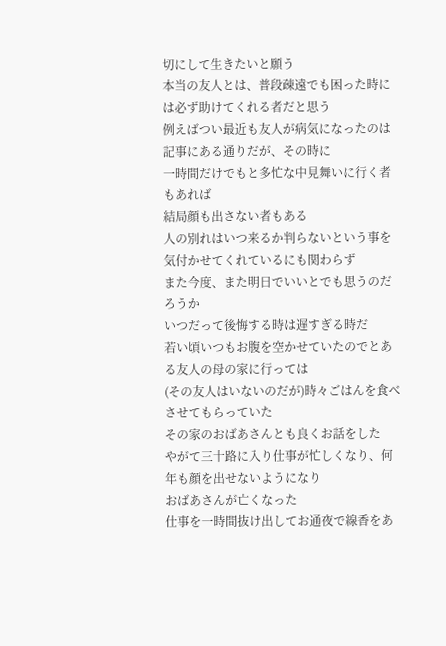切にして生きたいと願う
本当の友人とは、普段疎遠でも困った時には必ず助けてくれる者だと思う
例えばつい最近も友人が病気になったのは記事にある通りだが、その時に
一時間だけでもと多忙な中見舞いに行く者もあれば
結局顔も出さない者もある
人の別れはいつ来るか判らないという事を気付かせてくれているにも関わらず
また今度、また明日でいいとでも思うのだろうか
いつだって後悔する時は遅すぎる時だ
若い頃いつもお腹を空かせていたのでとある友人の母の家に行っては
(その友人はいないのだが)時々ごはんを食べさせてもらっていた
その家のおばあさんとも良くお話をした
やがて三十路に入り仕事が忙しくなり、何年も顔を出せないようになり
おばあさんが亡くなった
仕事を一時間抜け出してお通夜で線香をあ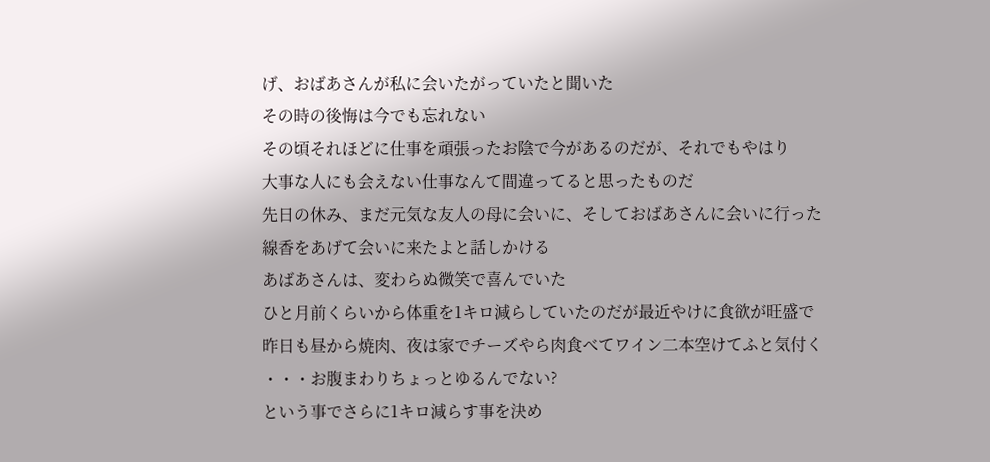げ、おばあさんが私に会いたがっていたと聞いた
その時の後悔は今でも忘れない
その頃それほどに仕事を頑張ったお陰で今があるのだが、それでもやはり
大事な人にも会えない仕事なんて間違ってると思ったものだ
先日の休み、まだ元気な友人の母に会いに、そしておばあさんに会いに行った
線香をあげて会いに来たよと話しかける
あばあさんは、変わらぬ微笑で喜んでいた
ひと月前くらいから体重を1キロ減らしていたのだが最近やけに食欲が旺盛で
昨日も昼から焼肉、夜は家でチーズやら肉食べてワイン二本空けてふと気付く
・・・お腹まわりちょっとゆるんでない?
という事でさらに1キロ減らす事を決め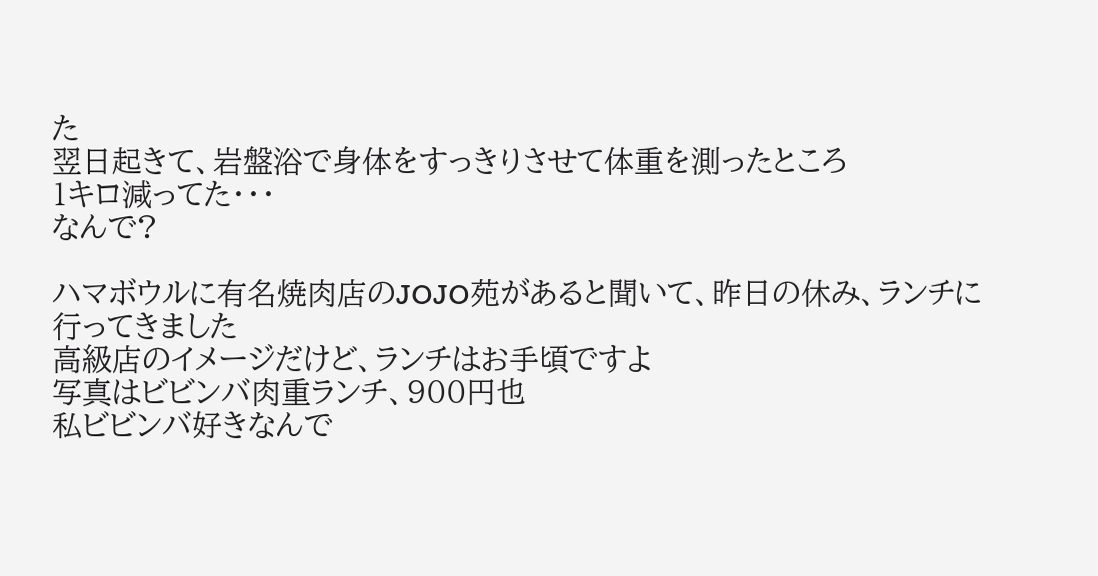た
翌日起きて、岩盤浴で身体をすっきりさせて体重を測ったところ
1キロ減ってた・・・
なんで?

ハマボウルに有名焼肉店のJOJO苑があると聞いて、昨日の休み、ランチに行ってきました
高級店のイメージだけど、ランチはお手頃ですよ
写真はビビンバ肉重ランチ、900円也
私ビビンバ好きなんで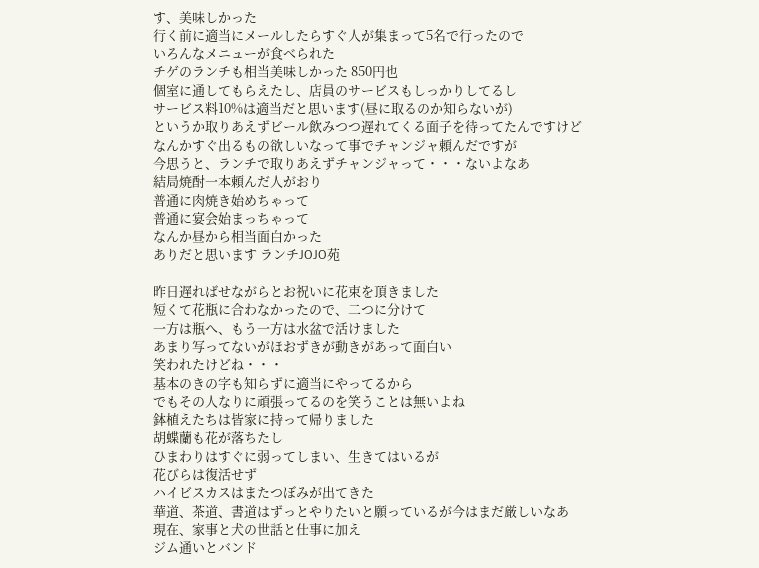す、美味しかった
行く前に適当にメールしたらすぐ人が集まって5名で行ったので
いろんなメニューが食べられた
チゲのランチも相当美味しかった 850円也
個室に通してもらえたし、店員のサービスもしっかりしてるし
サービス料10%は適当だと思います(昼に取るのか知らないが)
というか取りあえずビール飲みつつ遅れてくる面子を待ってたんですけど
なんかすぐ出るもの欲しいなって事でチャンジャ頼んだですが
今思うと、ランチで取りあえずチャンジャって・・・ないよなあ
結局焼酎一本頼んだ人がおり
普通に肉焼き始めちゃって
普通に宴会始まっちゃって
なんか昼から相当面白かった
ありだと思います ランチJOJO苑

昨日遅ればせながらとお祝いに花束を頂きました
短くて花瓶に合わなかったので、二つに分けて
一方は瓶へ、もう一方は水盆で活けました
あまり写ってないがほおずきが動きがあって面白い
笑われたけどね・・・
基本のきの字も知らずに適当にやってるから
でもその人なりに頑張ってるのを笑うことは無いよね
鉢植えたちは皆家に持って帰りました
胡蝶蘭も花が落ちたし
ひまわりはすぐに弱ってしまい、生きてはいるが
花びらは復活せず
ハイビスカスはまたつぼみが出てきた
華道、茶道、書道はずっとやりたいと願っているが今はまだ厳しいなあ
現在、家事と犬の世話と仕事に加え
ジム通いとバンド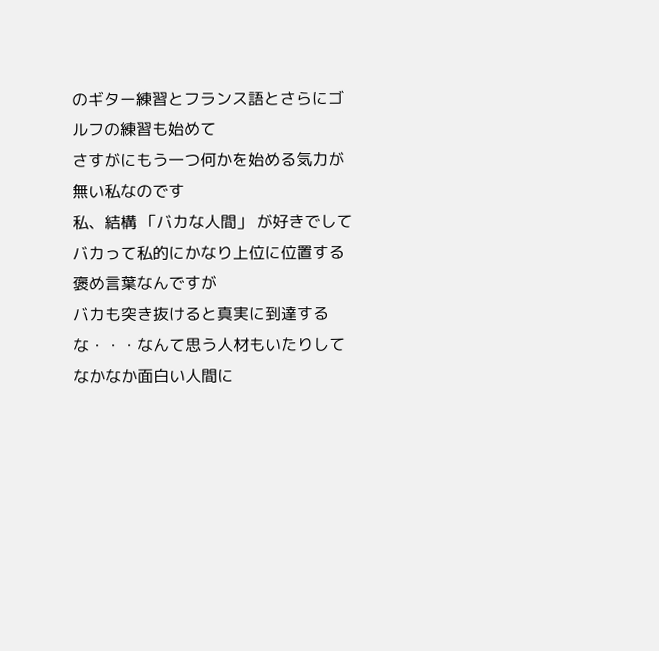のギター練習とフランス語とさらにゴルフの練習も始めて
さすがにもう一つ何かを始める気力が無い私なのです
私、結構 「バカな人間」 が好きでして
バカって私的にかなり上位に位置する褒め言葉なんですが
バカも突き抜けると真実に到達するな・・・なんて思う人材もいたりして
なかなか面白い人間に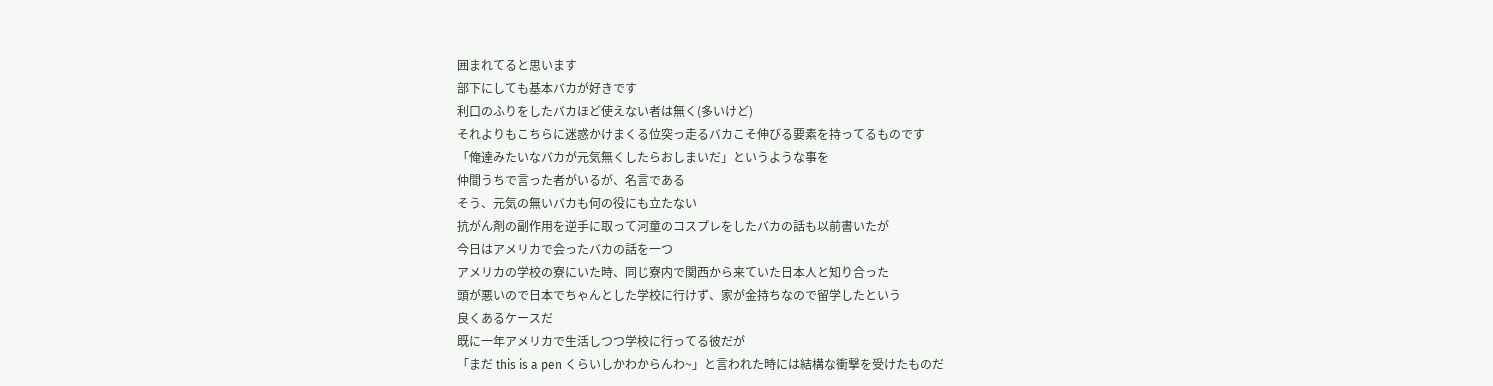囲まれてると思います
部下にしても基本バカが好きです
利口のふりをしたバカほど使えない者は無く(多いけど)
それよりもこちらに迷惑かけまくる位突っ走るバカこそ伸びる要素を持ってるものです
「俺達みたいなバカが元気無くしたらおしまいだ」というような事を
仲間うちで言った者がいるが、名言である
そう、元気の無いバカも何の役にも立たない
抗がん剤の副作用を逆手に取って河童のコスプレをしたバカの話も以前書いたが
今日はアメリカで会ったバカの話を一つ
アメリカの学校の寮にいた時、同じ寮内で関西から来ていた日本人と知り合った
頭が悪いので日本でちゃんとした学校に行けず、家が金持ちなので留学したという
良くあるケースだ
既に一年アメリカで生活しつつ学校に行ってる彼だが
「まだ this is a pen くらいしかわからんわ~」と言われた時には結構な衝撃を受けたものだ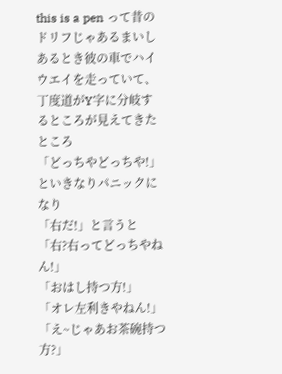this is a pen って昔のドリフじゃあるまいし
あるとき彼の車でハイウエイを走っていて、丁度道がY字に分岐するところが見えてきたところ
「どっちやどっちや!」といきなりパニックになり
「右だ!」と言うと
「右?右ってどっちやねん!」
「おはし持つ方!」
「オレ左利きやねん!」
「え~じゃあお茶碗持つ方?」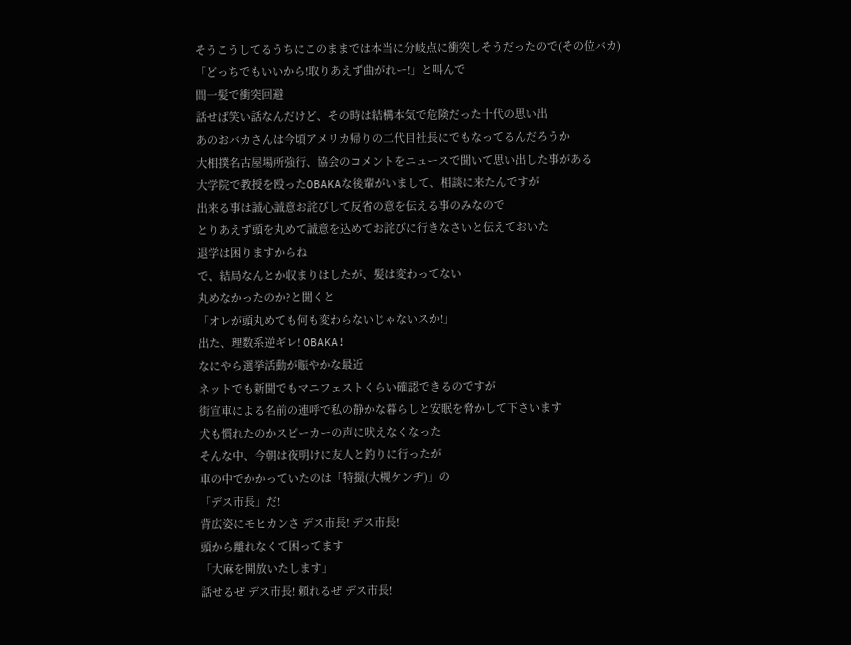そうこうしてるうちにこのままでは本当に分岐点に衝突しそうだったので(その位バカ)
「どっちでもいいから!取りあえず曲がれー!」と叫んで
間一髪で衝突回避
話せば笑い話なんだけど、その時は結構本気で危険だった十代の思い出
あのおバカさんは今頃アメリカ帰りの二代目社長にでもなってるんだろうか
大相撲名古屋場所強行、協会のコメントをニュースで聞いて思い出した事がある
大学院で教授を殴ったOBAKAな後輩がいまして、相談に来たんですが
出来る事は誠心誠意お詫びして反省の意を伝える事のみなので
とりあえず頭を丸めて誠意を込めてお詫びに行きなさいと伝えておいた
退学は困りますからね
で、結局なんとか収まりはしたが、髪は変わってない
丸めなかったのか?と聞くと
「オレが頭丸めても何も変わらないじゃないスか!」
出た、理数系逆ギレ! OBAKA!
なにやら選挙活動が賑やかな最近
ネットでも新聞でもマニフェストくらい確認できるのですが
街宣車による名前の連呼で私の静かな暮らしと安眠を脅かして下さいます
犬も慣れたのかスピーカーの声に吠えなくなった
そんな中、今朝は夜明けに友人と釣りに行ったが
車の中でかかっていたのは「特撮(大槻ケンヂ)」の
「デス市長」だ!
背広姿にモヒカンさ デス市長! デス市長!
頭から離れなくて困ってます
「大麻を開放いたします」
話せるぜ デス市長! 頼れるぜ デス市長!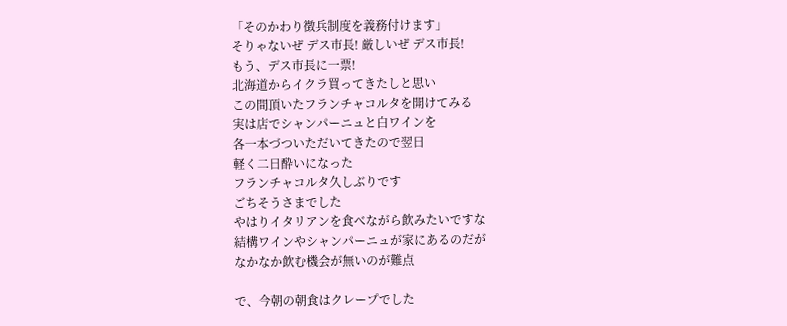「そのかわり徴兵制度を義務付けます」
そりゃないぜ デス市長! 厳しいぜ デス市長!
もう、デス市長に一票!
北海道からイクラ買ってきたしと思い
この間頂いたフランチャコルタを開けてみる
実は店でシャンパーニュと白ワインを
各一本づついただいてきたので翌日
軽く二日酔いになった
フランチャコルタ久しぶりです
ごちそうさまでした
やはりイタリアンを食べながら飲みたいですな
結構ワインやシャンパーニュが家にあるのだが
なかなか飲む機会が無いのが難点

で、今朝の朝食はクレープでした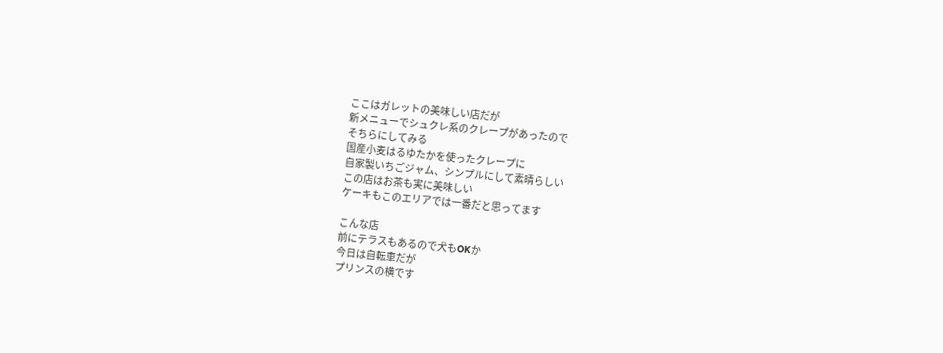ここはガレットの美味しい店だが
新メニューでシュクレ系のクレープがあったので
そちらにしてみる
国産小麦はるゆたかを使ったクレープに
自家製いちごジャム、シンプルにして素晴らしい
この店はお茶も実に美味しい
ケーキもこのエリアでは一番だと思ってます

こんな店
前にテラスもあるので犬もOKか
今日は自転車だが
プリンスの横です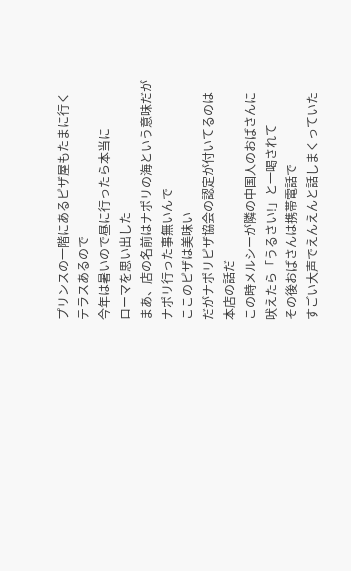プリンスの一階にあるピザ屋もたまに行く
テラスあるので
今年は暑いので昼に行ったら本当に
ローマを思い出した
まあ、店の名前はナポリの海という意味だが
ナポリ行った事無いんで
ここのピザは美味い
だがナポリピザ協会の認定が付いてるのは
本店の話だ
この時メルシーが隣の中国人のおばさんに
吠えたら「うるさい!」と一喝されて
その後おばさんは携帯電話で
すごい大声でえんえんと話しまくっていた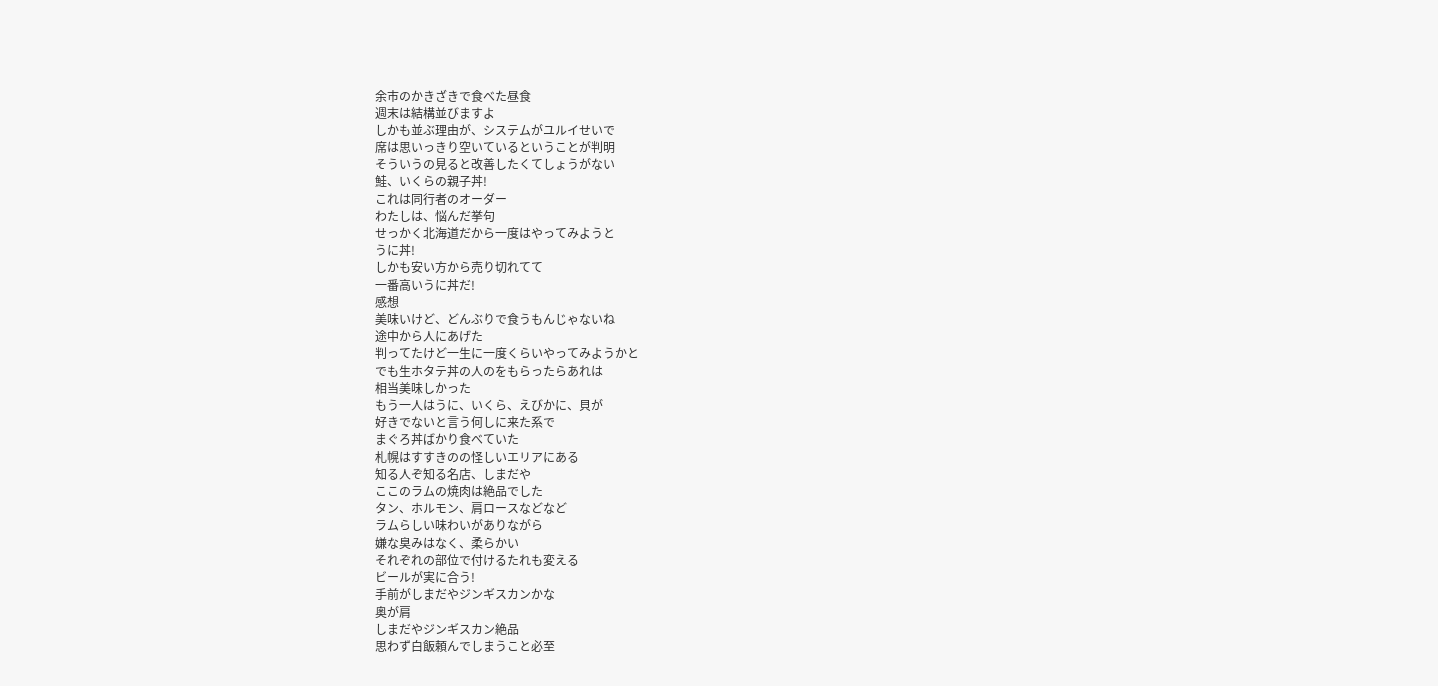余市のかきざきで食べた昼食
週末は結構並びますよ
しかも並ぶ理由が、システムがユルイせいで
席は思いっきり空いているということが判明
そういうの見ると改善したくてしょうがない
鮭、いくらの親子丼!
これは同行者のオーダー
わたしは、悩んだ挙句
せっかく北海道だから一度はやってみようと
うに丼!
しかも安い方から売り切れてて
一番高いうに丼だ!
感想
美味いけど、どんぶりで食うもんじゃないね
途中から人にあげた
判ってたけど一生に一度くらいやってみようかと
でも生ホタテ丼の人のをもらったらあれは
相当美味しかった
もう一人はうに、いくら、えびかに、貝が
好きでないと言う何しに来た系で
まぐろ丼ばかり食べていた
札幌はすすきのの怪しいエリアにある
知る人ぞ知る名店、しまだや
ここのラムの焼肉は絶品でした
タン、ホルモン、肩ロースなどなど
ラムらしい味わいがありながら
嫌な臭みはなく、柔らかい
それぞれの部位で付けるたれも変える
ビールが実に合う!
手前がしまだやジンギスカンかな
奥が肩
しまだやジンギスカン絶品
思わず白飯頼んでしまうこと必至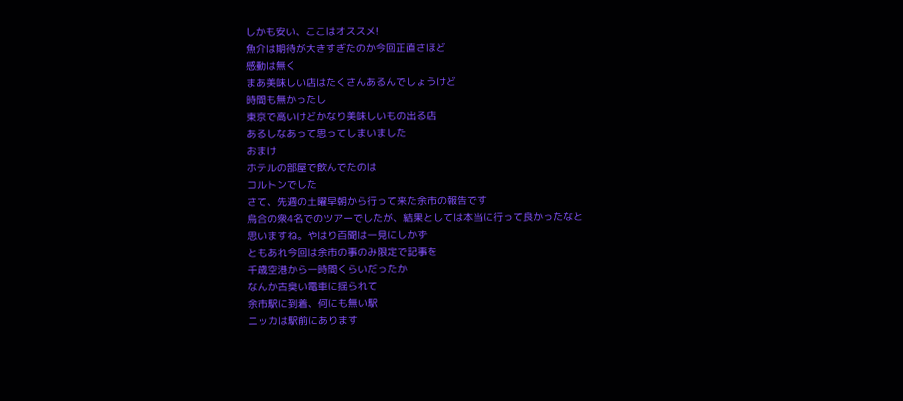しかも安い、ここはオススメ!
魚介は期待が大きすぎたのか今回正直さほど
感動は無く
まあ美味しい店はたくさんあるんでしょうけど
時間も無かったし
東京で高いけどかなり美味しいもの出る店
あるしなあって思ってしまいました
おまけ
ホテルの部屋で飲んでたのは
コルトンでした
さて、先週の土曜早朝から行って来た余市の報告です
烏合の衆4名でのツアーでしたが、結果としては本当に行って良かったなと
思いますね。やはり百聞は一見にしかず
ともあれ今回は余市の事のみ限定で記事を
千歳空港から一時間くらいだったか
なんか古臭い電車に揺られて
余市駅に到着、何にも無い駅
ニッカは駅前にあります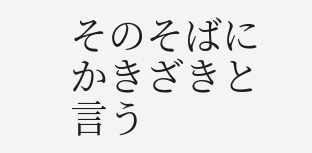そのそばにかきざきと言う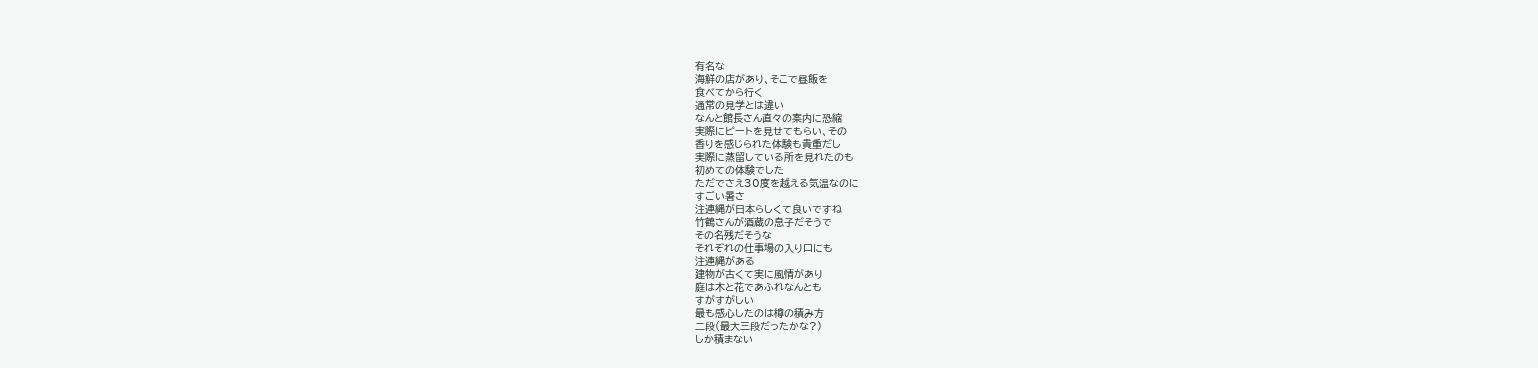有名な
海鮮の店があり、そこで昼飯を
食べてから行く
通常の見学とは違い
なんと館長さん直々の案内に恐縮
実際にピートを見せてもらい、その
香りを感じられた体験も貴重だし
実際に蒸留している所を見れたのも
初めての体験でした
ただでさえ30度を越える気温なのに
すごい暑さ
注連縄が日本らしくて良いですね
竹鶴さんが酒蔵の息子だそうで
その名残だそうな
それぞれの仕事場の入り口にも
注連縄がある
建物が古くて実に風情があり
庭は木と花であふれなんとも
すがすがしい
最も感心したのは樽の積み方
二段(最大三段だったかな?)
しか積まない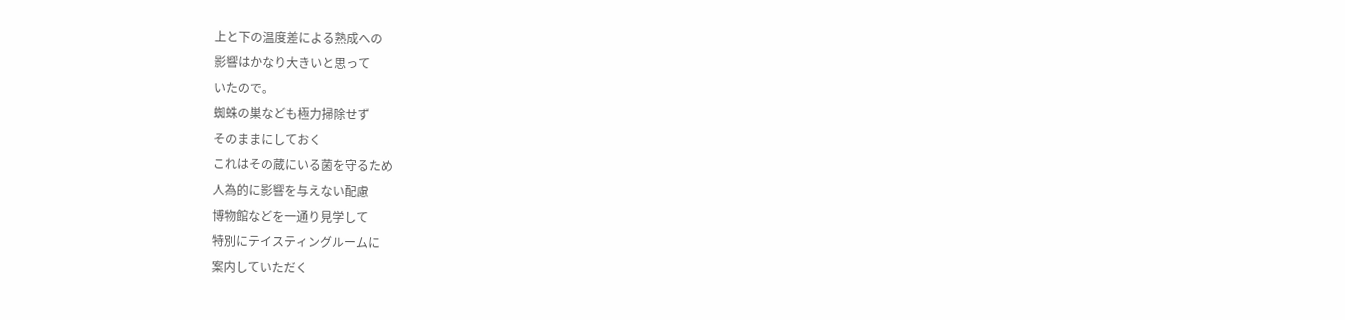上と下の温度差による熟成への
影響はかなり大きいと思って
いたので。
蜘蛛の巣なども極力掃除せず
そのままにしておく
これはその蔵にいる菌を守るため
人為的に影響を与えない配慮
博物館などを一通り見学して
特別にテイスティングルームに
案内していただく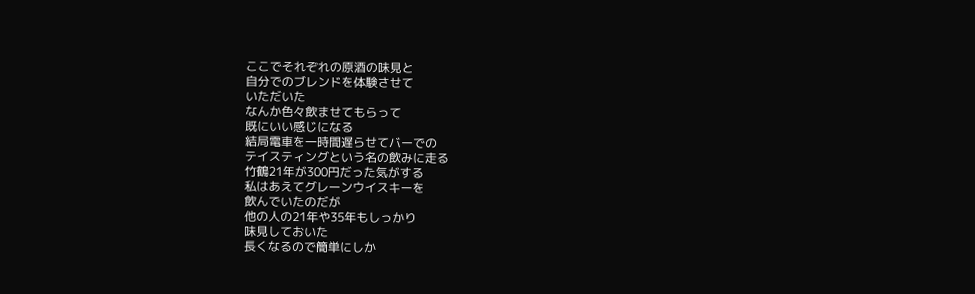ここでそれぞれの原酒の味見と
自分でのブレンドを体験させて
いただいた
なんか色々飲ませてもらって
既にいい感じになる
結局電車を一時間遅らせてバーでの
テイスティングという名の飲みに走る
竹鶴21年が300円だった気がする
私はあえてグレーンウイスキーを
飲んでいたのだが
他の人の21年や35年もしっかり
味見しておいた
長くなるので簡単にしか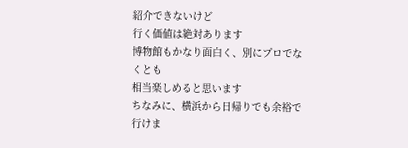紹介できないけど
行く価値は絶対あります
博物館もかなり面白く、別にプロでなくとも
相当楽しめると思います
ちなみに、横浜から日帰りでも余裕で行けま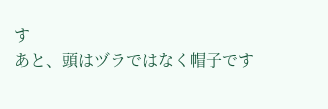す
あと、頭はヅラではなく帽子です